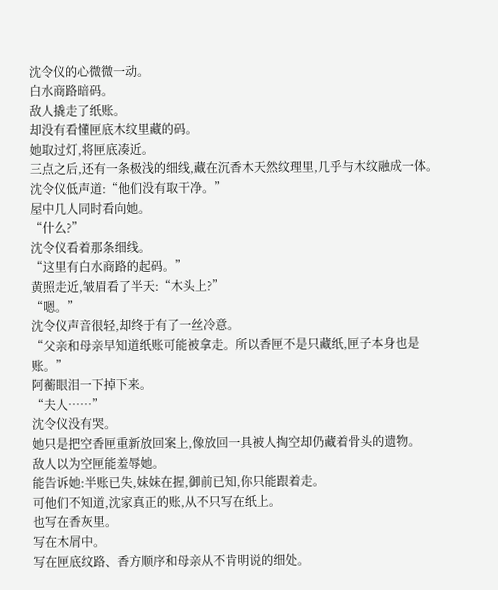沈令仪的心微微一动。
白水商路暗码。
敌人撬走了纸账。
却没有看懂匣底木纹里藏的码。
她取过灯,将匣底凑近。
三点之后,还有一条极浅的细线,藏在沉香木天然纹理里,几乎与木纹融成一体。
沈令仪低声道:“他们没有取干净。”
屋中几人同时看向她。
“什么?”
沈令仪看着那条细线。
“这里有白水商路的起码。”
黄照走近,皱眉看了半天:“木头上?”
“嗯。”
沈令仪声音很轻,却终于有了一丝冷意。
“父亲和母亲早知道纸账可能被拿走。所以香匣不是只藏纸,匣子本身也是账。”
阿蘅眼泪一下掉下来。
“夫人……”
沈令仪没有哭。
她只是把空香匣重新放回案上,像放回一具被人掏空却仍藏着骨头的遗物。
敌人以为空匣能羞辱她。
能告诉她:半账已失,妹妹在握,御前已知,你只能跟着走。
可他们不知道,沈家真正的账,从不只写在纸上。
也写在香灰里。
写在木屑中。
写在匣底纹路、香方顺序和母亲从不肯明说的细处。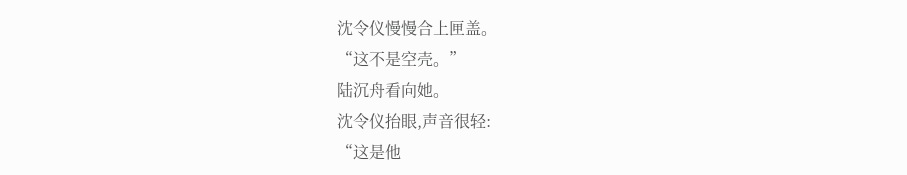沈令仪慢慢合上匣盖。
“这不是空壳。”
陆沉舟看向她。
沈令仪抬眼,声音很轻:
“这是他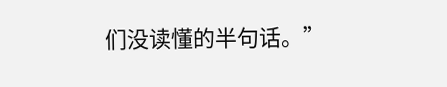们没读懂的半句话。”